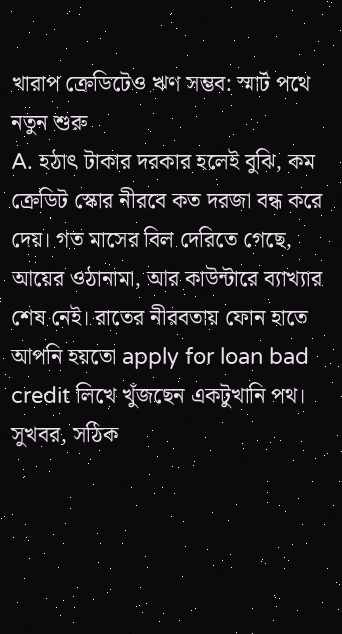খারাপ ক্রেডিটেও ঋণ সম্ভব: স্মার্ট পথে নতুন শুরু
A. হঠাৎ টাকার দরকার হলেই বুঝি, কম ক্রেডিট স্কোর নীরবে কত দরজা বন্ধ করে দেয়। গত মাসের বিল দেরিতে গেছে, আয়ের ওঠানামা, আর কাউন্টারে ব্যাখ্যার শেষ নেই। রাতের নীরবতায় ফোন হাতে আপনি হয়তো apply for loan bad credit লিখে খুঁজছেন একটুখানি পথ। সুখবর, সঠিক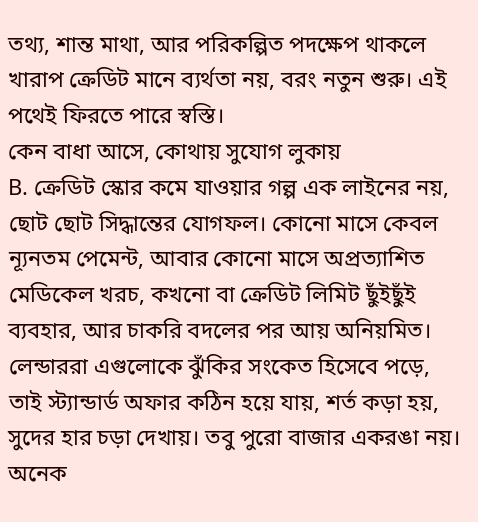তথ্য, শান্ত মাথা, আর পরিকল্পিত পদক্ষেপ থাকলে খারাপ ক্রেডিট মানে ব্যর্থতা নয়, বরং নতুন শুরু। এই পথেই ফিরতে পারে স্বস্তি।
কেন বাধা আসে, কোথায় সুযোগ লুকায়
B. ক্রেডিট স্কোর কমে যাওয়ার গল্প এক লাইনের নয়, ছোট ছোট সিদ্ধান্তের যোগফল। কোনো মাসে কেবল ন্যূনতম পেমেন্ট, আবার কোনো মাসে অপ্রত্যাশিত মেডিকেল খরচ, কখনো বা ক্রেডিট লিমিট ছুঁইছুঁই ব্যবহার, আর চাকরি বদলের পর আয় অনিয়মিত। লেন্ডাররা এগুলোকে ঝুঁকির সংকেত হিসেবে পড়ে, তাই স্ট্যান্ডার্ড অফার কঠিন হয়ে যায়, শর্ত কড়া হয়, সুদের হার চড়া দেখায়। তবু পুরো বাজার একরঙা নয়। অনেক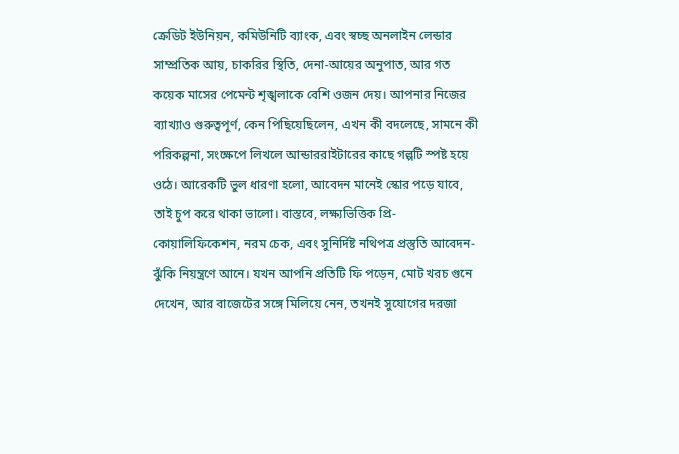ক্রেডিট ইউনিয়ন, কমিউনিটি ব্যাংক, এবং স্বচ্ছ অনলাইন লেন্ডার সাম্প্রতিক আয়, চাকরির স্থিতি, দেনা-আয়ের অনুপাত, আর গত কয়েক মাসের পেমেন্ট শৃঙ্খলাকে বেশি ওজন দেয়। আপনার নিজের ব্যাখ্যাও গুরুত্বপূর্ণ, কেন পিছিয়েছিলেন, এখন কী বদলেছে, সামনে কী পরিকল্পনা, সংক্ষেপে লিখলে আন্ডাররাইটারের কাছে গল্পটি স্পষ্ট হয়ে ওঠে। আরেকটি ভুল ধারণা হলো, আবেদন মানেই স্কোর পড়ে যাবে, তাই চুপ করে থাকা ভালো। বাস্তবে, লক্ষ্যভিত্তিক প্রি-কোয়ালিফিকেশন, নরম চেক, এবং সুনির্দিষ্ট নথিপত্র প্রস্তুতি আবেদন-ঝুঁকি নিয়ন্ত্রণে আনে। যখন আপনি প্রতিটি ফি পড়েন, মোট খরচ গুনে দেখেন, আর বাজেটের সঙ্গে মিলিয়ে নেন, তখনই সুযোগের দরজা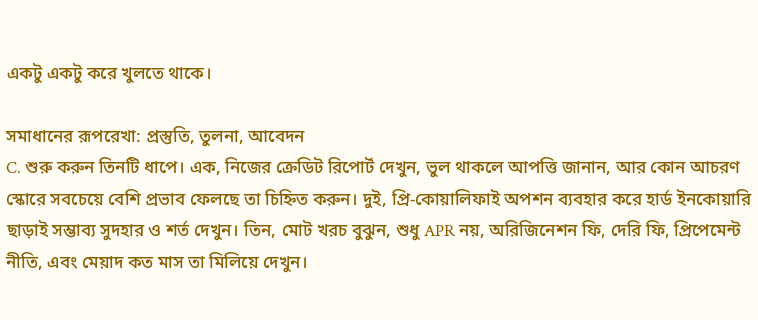একটু একটু করে খুলতে থাকে।

সমাধানের রূপরেখা: প্রস্তুতি, তুলনা, আবেদন
C. শুরু করুন তিনটি ধাপে। এক, নিজের ক্রেডিট রিপোর্ট দেখুন, ভুল থাকলে আপত্তি জানান, আর কোন আচরণ স্কোরে সবচেয়ে বেশি প্রভাব ফেলছে তা চিহ্নিত করুন। দুই, প্রি-কোয়ালিফাই অপশন ব্যবহার করে হার্ড ইনকোয়ারি ছাড়াই সম্ভাব্য সুদহার ও শর্ত দেখুন। তিন, মোট খরচ বুঝুন, শুধু APR নয়, অরিজিনেশন ফি, দেরি ফি, প্রিপেমেন্ট নীতি, এবং মেয়াদ কত মাস তা মিলিয়ে দেখুন।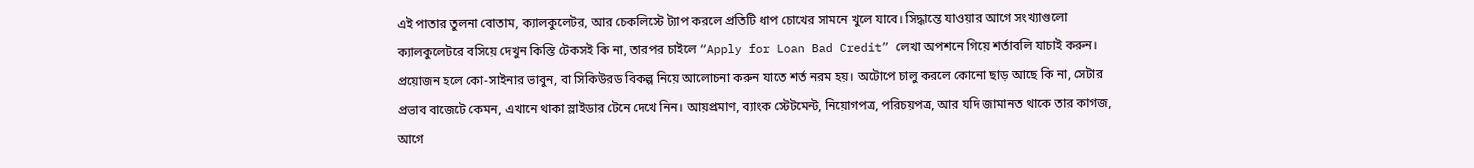এই পাতার তুলনা বোতাম, ক্যালকুলেটর, আর চেকলিস্টে ট্যাপ করলে প্রতিটি ধাপ চোখের সামনে খুলে যাবে। সিদ্ধান্তে যাওয়ার আগে সংখ্যাগুলো ক্যালকুলেটরে বসিয়ে দেখুন কিস্তি টেকসই কি না, তারপর চাইলে “Apply for Loan Bad Credit” লেখা অপশনে গিয়ে শর্তাবলি যাচাই করুন। প্রয়োজন হলে কো-সাইনার ভাবুন, বা সিকিউরড বিকল্প নিয়ে আলোচনা করুন যাতে শর্ত নরম হয়। অটোপে চালু করলে কোনো ছাড় আছে কি না, সেটার প্রভাব বাজেটে কেমন, এখানে থাকা স্লাইডার টেনে দেখে নিন। আয়প্রমাণ, ব্যাংক স্টেটমেন্ট, নিয়োগপত্র, পরিচয়পত্র, আর যদি জামানত থাকে তার কাগজ, আগে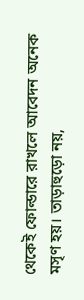থেকেই ফোল্ডারে রাখলে আবেদন অনেক মসৃণ হয়। তাড়াহুড়ো নয়,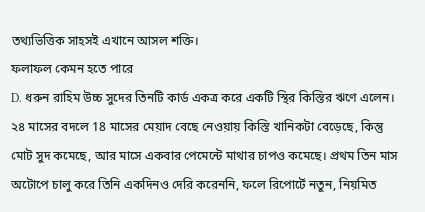তথ্যভিত্তিক সাহসই এখানে আসল শক্তি।
ফলাফল কেমন হতে পারে
D. ধরুন রাহিম উচ্চ সুদের তিনটি কার্ড একত্র করে একটি স্থির কিস্তির ঋণে এলেন। ২৪ মাসের বদলে 18 মাসের মেয়াদ বেছে নেওয়ায় কিস্তি খানিকটা বেড়েছে, কিন্তু মোট সুদ কমেছে, আর মাসে একবার পেমেন্টে মাথার চাপও কমেছে। প্রথম তিন মাস অটোপে চালু করে তিনি একদিনও দেরি করেননি, ফলে রিপোর্টে নতুন, নিয়মিত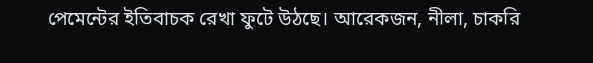পেমেন্টের ইতিবাচক রেখা ফুটে উঠছে। আরেকজন, নীলা, চাকরি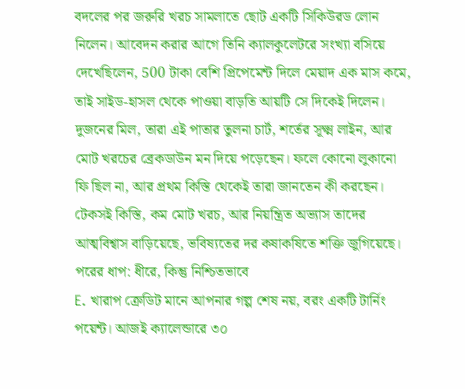বদলের পর জরুরি খরচ সামলাতে ছোট একটি সিকিউরড লোন নিলেন। আবেদন করার আগে তিনি ক্যালকুলেটরে সংখ্যা বসিয়ে দেখেছিলেন, 500 টাকা বেশি প্রিপেমেন্ট দিলে মেয়াদ এক মাস কমে, তাই সাইড-হাসল থেকে পাওয়া বাড়তি আয়টি সে দিকেই দিলেন। দুজনের মিল, তারা এই পাতার তুলনা চার্ট, শর্তের সূক্ষ্ম লাইন, আর মোট খরচের ব্রেকডাউন মন দিয়ে পড়েছেন। ফলে কোনো লুকানো ফি ছিল না, আর প্রথম কিস্তি থেকেই তারা জানতেন কী করছেন। টেকসই কিস্তি, কম মোট খরচ, আর নিয়ন্ত্রিত অভ্যাস তাদের আত্মবিশ্বাস বাড়িয়েছে, ভবিষ্যতের দর কষাকষিতে শক্তি জুগিয়েছে।
পরের ধাপ: ধীরে, কিন্তু নিশ্চিতভাবে
E. খারাপ ক্রেডিট মানে আপনার গল্প শেষ নয়, বরং একটি টার্নিং পয়েন্ট। আজই ক্যালেন্ডারে ৩০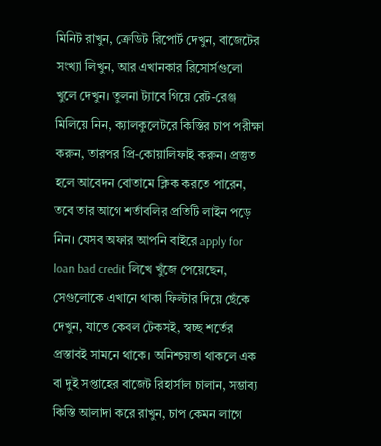মিনিট রাখুন, ক্রেডিট রিপোর্ট দেখুন, বাজেটের সংখ্যা লিখুন, আর এখানকার রিসোর্সগুলো খুলে দেখুন। তুলনা ট্যাবে গিয়ে রেট-রেঞ্জ মিলিয়ে নিন, ক্যালকুলেটরে কিস্তির চাপ পরীক্ষা করুন, তারপর প্রি-কোয়ালিফাই করুন। প্রস্তুত হলে আবেদন বোতামে ক্লিক করতে পারেন, তবে তার আগে শর্তাবলির প্রতিটি লাইন পড়ে নিন। যেসব অফার আপনি বাইরে apply for loan bad credit লিখে খুঁজে পেয়েছেন, সেগুলোকে এখানে থাকা ফিল্টার দিয়ে ছেঁকে দেখুন, যাতে কেবল টেকসই, স্বচ্ছ শর্তের প্রস্তাবই সামনে থাকে। অনিশ্চয়তা থাকলে এক বা দুই সপ্তাহের বাজেট রিহার্সাল চালান, সম্ভাব্য কিস্তি আলাদা করে রাখুন, চাপ কেমন লাগে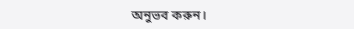অনুভব করুন।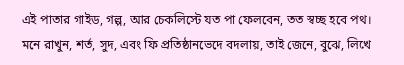এই পাতার গাইড, গল্প, আর চেকলিস্টে যত পা ফেলবেন, তত স্বচ্ছ হবে পথ। মনে রাখুন, শর্ত, সুদ, এবং ফি প্রতিষ্ঠানভেদে বদলায়, তাই জেনে, বুঝে, লিখে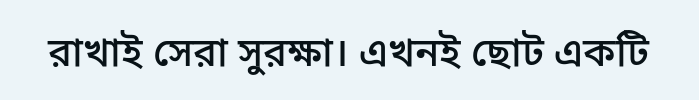রাখাই সেরা সুরক্ষা। এখনই ছোট একটি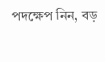পদক্ষেপ নিন, বড়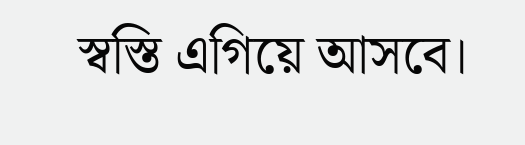স্বস্তি এগিয়ে আসবে।